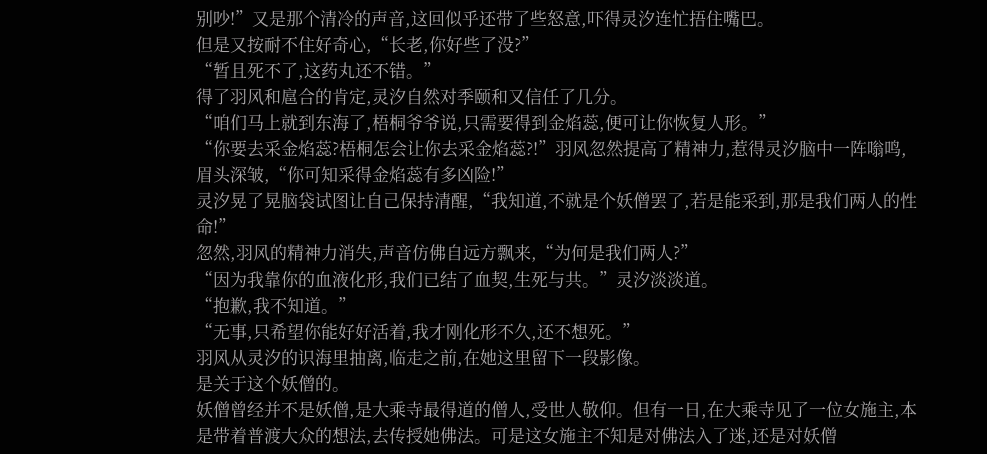别吵!”又是那个清冷的声音,这回似乎还带了些怒意,吓得灵汐连忙捂住嘴巴。
但是又按耐不住好奇心,“长老,你好些了没?”
“暂且死不了,这药丸还不错。”
得了羽风和扈合的肯定,灵汐自然对季颐和又信任了几分。
“咱们马上就到东海了,梧桐爷爷说,只需要得到金焰蕊,便可让你恢复人形。”
“你要去采金焰蕊?梧桐怎会让你去采金焰蕊?!”羽风忽然提高了精神力,惹得灵汐脑中一阵嗡鸣,眉头深皱,“你可知采得金焰蕊有多凶险!”
灵汐晃了晃脑袋试图让自己保持清醒,“我知道,不就是个妖僧罢了,若是能采到,那是我们两人的性命!”
忽然,羽风的精神力消失,声音仿佛自远方飘来,“为何是我们两人?”
“因为我靠你的血液化形,我们已结了血契,生死与共。”灵汐淡淡道。
“抱歉,我不知道。”
“无事,只希望你能好好活着,我才刚化形不久,还不想死。”
羽风从灵汐的识海里抽离,临走之前,在她这里留下一段影像。
是关于这个妖僧的。
妖僧曾经并不是妖僧,是大乘寺最得道的僧人,受世人敬仰。但有一日,在大乘寺见了一位女施主,本是带着普渡大众的想法,去传授她佛法。可是这女施主不知是对佛法入了迷,还是对妖僧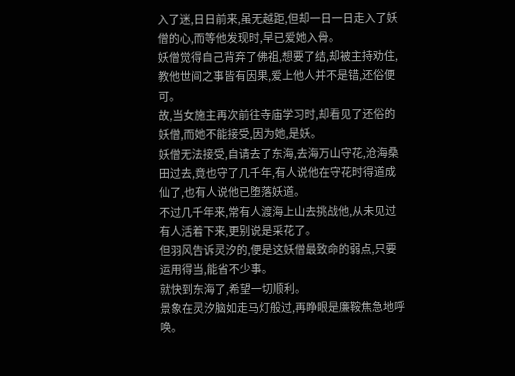入了迷,日日前来,虽无越距,但却一日一日走入了妖僧的心,而等他发现时,早已爱她入骨。
妖僧觉得自己背弃了佛祖,想要了结,却被主持劝住,教他世间之事皆有因果,爱上他人并不是错,还俗便可。
故,当女施主再次前往寺庙学习时,却看见了还俗的妖僧,而她不能接受,因为她,是妖。
妖僧无法接受,自请去了东海,去海万山守花,沧海桑田过去,竟也守了几千年,有人说他在守花时得道成仙了,也有人说他已堕落妖道。
不过几千年来,常有人渡海上山去挑战他,从未见过有人活着下来,更别说是采花了。
但羽风告诉灵汐的,便是这妖僧最致命的弱点,只要运用得当,能省不少事。
就快到东海了,希望一切顺利。
景象在灵汐脑如走马灯般过,再睁眼是廉鞍焦急地呼唤。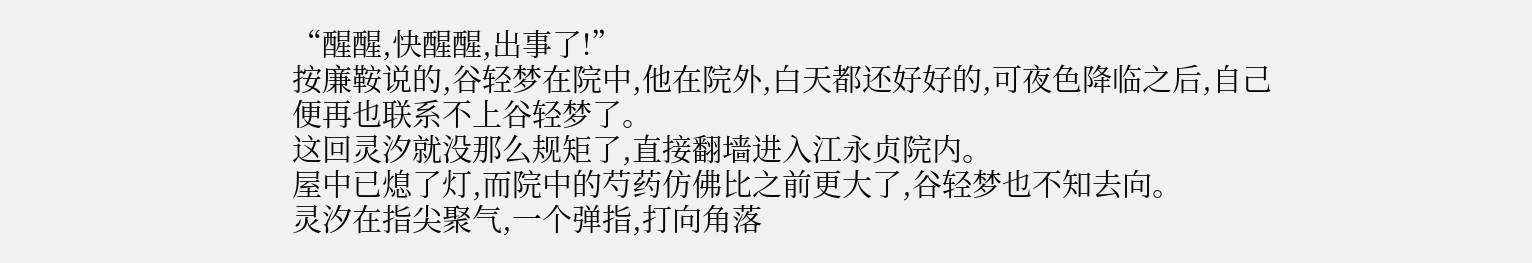“醒醒,快醒醒,出事了!”
按廉鞍说的,谷轻梦在院中,他在院外,白天都还好好的,可夜色降临之后,自己便再也联系不上谷轻梦了。
这回灵汐就没那么规矩了,直接翻墙进入江永贞院内。
屋中已熄了灯,而院中的芍药仿佛比之前更大了,谷轻梦也不知去向。
灵汐在指尖聚气,一个弹指,打向角落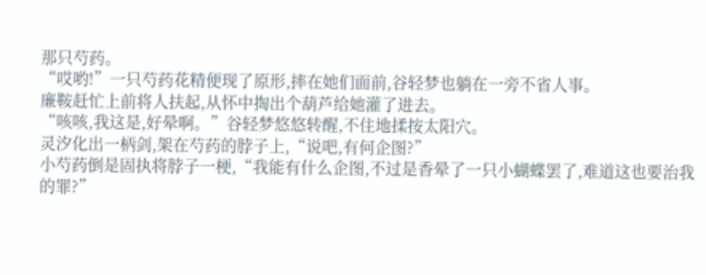那只芍药。
“哎哟!”一只芍药花精便现了原形,摔在她们面前,谷轻梦也躺在一旁不省人事。
廉鞍赶忙上前将人扶起,从怀中掏出个葫芦给她灌了进去。
“咳咳,我这是,好晕啊。”谷轻梦悠悠转醒,不住地揉按太阳穴。
灵汐化出一柄剑,架在芍药的脖子上,“说吧,有何企图?”
小芍药倒是固执将脖子一梗,“我能有什么企图,不过是香晕了一只小蝴蝶罢了,难道这也要治我的罪?”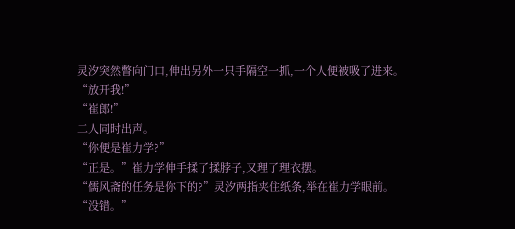灵汐突然瞥向门口,伸出另外一只手隔空一抓,一个人便被吸了进来。
“放开我!”
“崔郎!”
二人同时出声。
“你便是崔力学?”
“正是。”崔力学伸手揉了揉脖子,又理了理衣摆。
“儒风斋的任务是你下的?”灵汐两指夹住纸条,举在崔力学眼前。
“没错。”